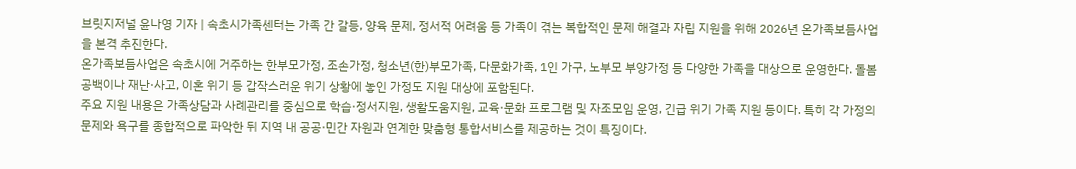브릿지저널 윤나영 기자 | 속초시가족센터는 가족 간 갈등, 양육 문제, 정서적 어려움 등 가족이 겪는 복합적인 문제 해결과 자립 지원을 위해 2026년 온가족보듬사업을 본격 추진한다.
온가족보듬사업은 속초시에 거주하는 한부모가정, 조손가정, 청소년(한)부모가족, 다문화가족, 1인 가구, 노부모 부양가정 등 다양한 가족을 대상으로 운영한다. 돌봄 공백이나 재난·사고, 이혼 위기 등 갑작스러운 위기 상황에 놓인 가정도 지원 대상에 포함된다.
주요 지원 내용은 가족상담과 사례관리를 중심으로 학습·정서지원, 생활도움지원, 교육·문화 프로그램 및 자조모임 운영, 긴급 위기 가족 지원 등이다. 특히 각 가정의 문제와 욕구를 종합적으로 파악한 뒤 지역 내 공공·민간 자원과 연계한 맞춤형 통합서비스를 제공하는 것이 특징이다.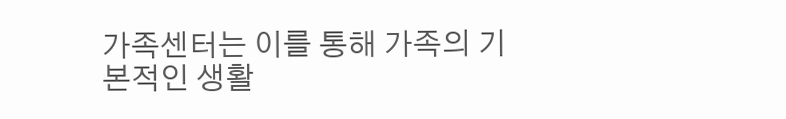가족센터는 이를 통해 가족의 기본적인 생활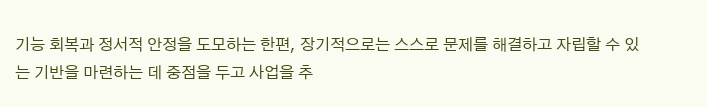기능 회복과 정서적 안정을 도모하는 한편, 장기적으로는 스스로 문제를 해결하고 자립할 수 있는 기반을 마련하는 데 중점을 두고 사업을 추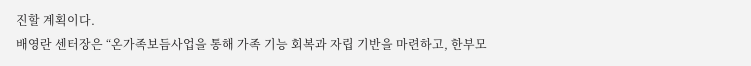진할 계획이다.
배영란 센터장은 “온가족보듬사업을 통해 가족 기능 회복과 자립 기반을 마련하고, 한부모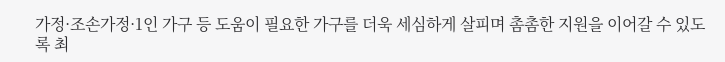가정·조손가정·1인 가구 등 도움이 필요한 가구를 더욱 세심하게 살피며 촘촘한 지원을 이어갈 수 있도록 최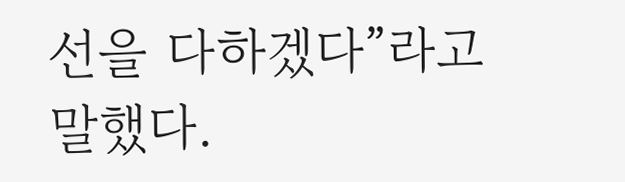선을 다하겠다”라고 말했다.